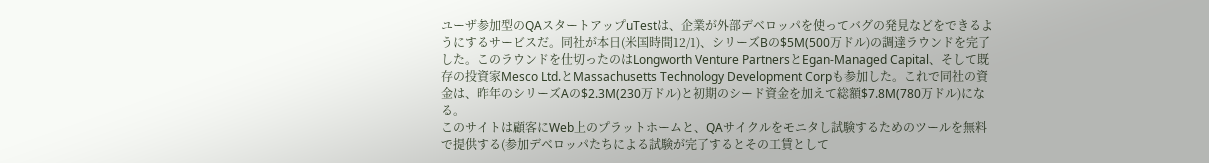ユーザ参加型のQAスタートアップuTestは、企業が外部デベロッパを使ってバグの発見などをできるようにするサービスだ。同社が本日(米国時間12/1)、シリーズBの$5M(500万ドル)の調達ラウンドを完了した。このラウンドを仕切ったのはLongworth Venture PartnersとEgan-Managed Capital、そして既存の投資家Mesco Ltd.とMassachusetts Technology Development Corpも参加した。これで同社の資金は、昨年のシリーズAの$2.3M(230万ドル)と初期のシード資金を加えて総額$7.8M(780万ドル)になる。
このサイトは顧客にWeb上のプラットホームと、QAサイクルをモニタし試験するためのツールを無料で提供する(参加デベロッパたちによる試験が完了するとその工賃として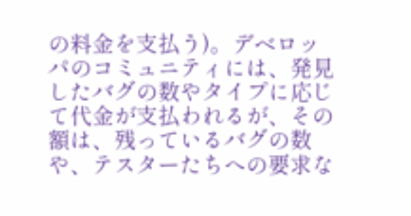の料金を支払う)。デベロッパのコミュニティには、発見したバグの数やタイプに応じて代金が支払われるが、その額は、残っているバグの数や、テスターたちへの要求な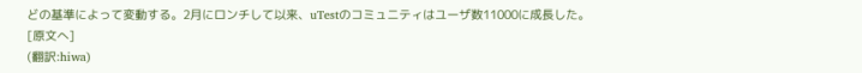どの基準によって変動する。2月にロンチして以来、uTestのコミュニティはユーザ数11000に成長した。
[原文へ]
(翻訳:hiwa)